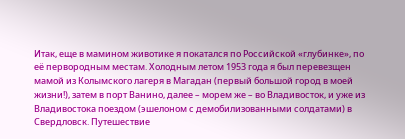Итак, еще в мамином животике я покатался по Российской «глубинке», по её первородным местам. Холодным летом 1953 года я был перевезщен мамой из Колымского лагеря в Магадан (первый большой город в моей жизни!), затем в порт Ванино, далее – морем же – во Владивосток, и уже из Владивостока поездом (эшелоном с демобилизованными солдатами) в Свердловск. Путешествие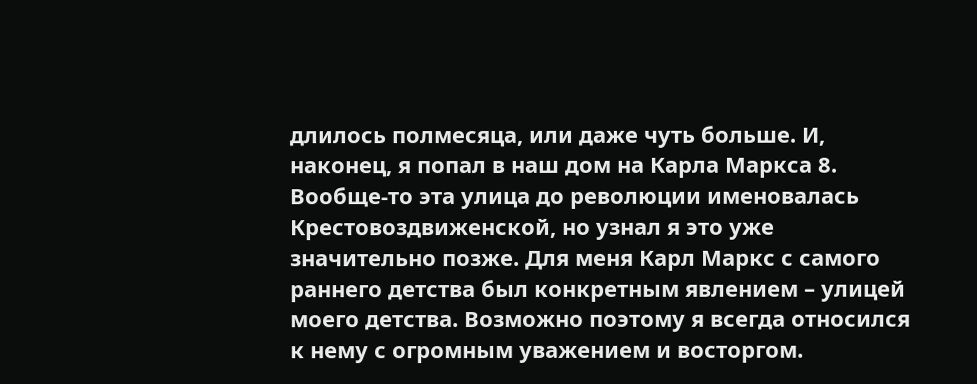длилось полмесяца, или даже чуть больше. И, наконец, я попал в наш дом на Карла Маркса 8. Вообще-то эта улица до революции именовалась Крестовоздвиженской, но узнал я это уже значительно позже. Для меня Карл Маркс с самого раннего детства был конкретным явлением – улицей моего детства. Возможно поэтому я всегда относился к нему с огромным уважением и восторгом.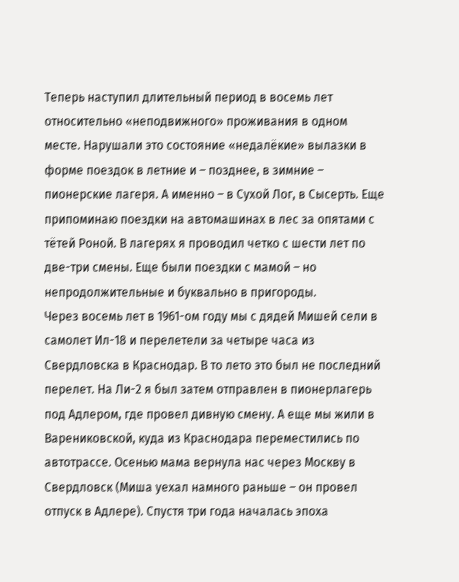Теперь наступил длительный период в восемь лет относительно «неподвижного» проживания в одном месте. Нарушали это состояние «недалёкие» вылазки в форме поездок в летние и – позднее, в зимние – пионерские лагеря. А именно – в Сухой Лог, в Сысерть. Еще припоминаю поездки на автомашинах в лес за опятами с тётей Роной. В лагерях я проводил четко с шести лет по две-три смены. Еще были поездки с мамой – но непродолжительные и буквально в пригороды.
Через восемь лет в 1961-ом году мы с дядей Мишей сели в самолет Ил-18 и перелетели за четыре часа из Свердловска в Краснодар. В то лето это был не последний перелет. На Ли-2 я был затем отправлен в пионерлагерь под Адлером, где провел дивную смену. А еще мы жили в Варениковской, куда из Краснодара переместились по автотрассе. Осенью мама вернула нас через Москву в Свердловск (Миша уехал намного раньше – он провел отпуск в Адлере). Спустя три года началась эпоха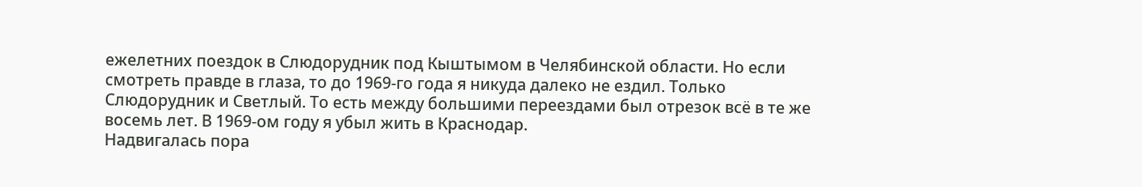ежелетних поездок в Слюдорудник под Кыштымом в Челябинской области. Но если смотреть правде в глаза, то до 1969-го года я никуда далеко не ездил. Только Слюдорудник и Светлый. То есть между большими переездами был отрезок всё в те же восемь лет. В 1969-ом году я убыл жить в Краснодар.
Надвигалась пора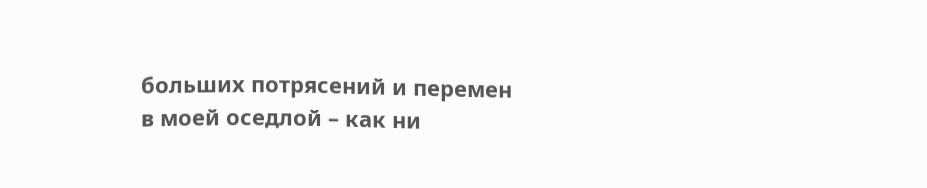больших потрясений и перемен в моей оседлой – как ни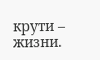крути – жизни.